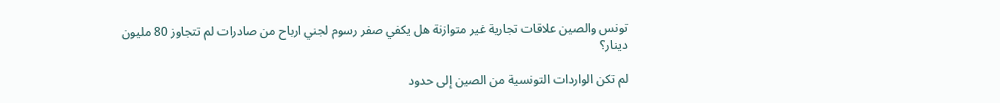تونس والصين علاقات تجارية غير متوازنة هل يكفي صفر رسوم لجني ارباح من صادرات لم تتجاوز 80 مليون دينار؟

لم تكن الواردات التونسية من الصين إلى حدود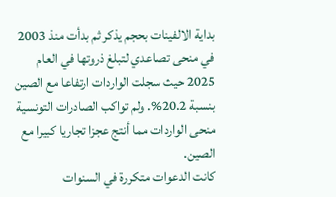بداية الالفينات بحجم يذكر ثم بدأت منذ 2003 في منحى تصاعدي لتبلغ ذروتها في العام 2025 حيث سجلت الواردات ارتفاعا مع الصين بنسبة 20.2%. ولم تواكب الصادرات التونسية منحى الواردات مما أنتج عجزا تجاريا كبيرا مع الصين.
كانت الدعوات متكررة في السنوات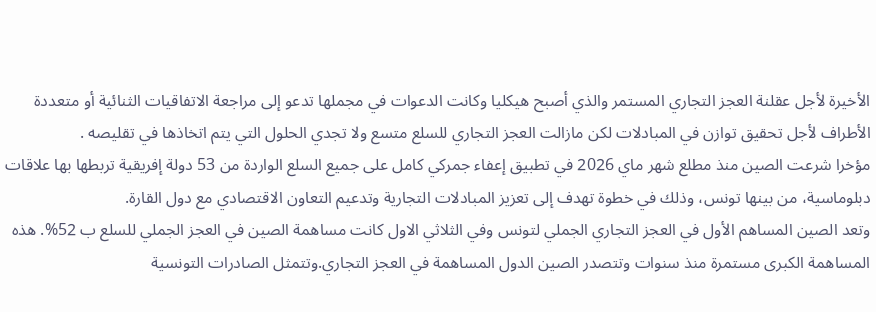الأخيرة لأجل عقلنة العجز التجاري المستمر والذي أصبح هيكليا وكانت الدعوات في مجملها تدعو إلى مراجعة الاتفاقيات الثنائية أو متعددة الأطراف لأجل تحقيق توازن في المبادلات لكن مازالت العجز التجاري للسلع متسع ولا تجدي الحلول التي يتم اتخاذها في تقليصه .
مؤخرا شرعت الصين منذ مطلع شهر ماي 2026 في تطبيق إعفاء جمركي كامل على جميع السلع الواردة من 53 دولة إفريقية تربطها بها علاقات دبلوماسية، من بينها تونس، وذلك في خطوة تهدف إلى تعزيز المبادلات التجارية وتدعيم التعاون الاقتصادي مع دول القارة.
وتعد الصين المساهم الأول في العجز التجاري الجملي لتونس وفي الثلاثي الاول كانت مساهمة الصين في العجز الجملي للسلع ب 52%. هذه المساهمة الكبرى مستمرة منذ سنوات وتتصدر الصين الدول المساهمة في العجز التجاري.وتتمثل الصادرات التونسية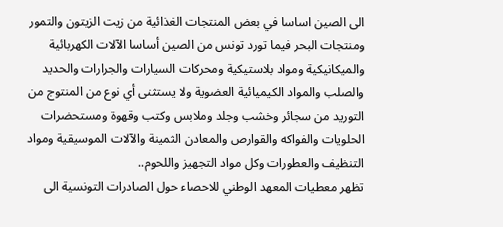الى الصين اساسا في بعض المنتجات الغذائية من زيت الزيتون والتمور ومنتجات البحر فيما تورد تونس من الصين أساسا الآلات الكهربائية والميكانيكية ومواد بلاستيكية ومحركات السيارات والجرارات والحديد والصلب والمواد الكيميائية العضوية ولا يستثنى أي نوع من المنتوج من التوريد من سجائر وخشب وجلد وملابس وكتب وقهوة ومستحضرات الحلويات والفواكه والقوارص والمعادن الثمينة والآلات الموسيقية ومواد التنظيف والعطورات وكل مواد التجهيز واللحوم..
تظهر معطيات المعهد الوطني للاحصاء حول الصادرات التونسية الى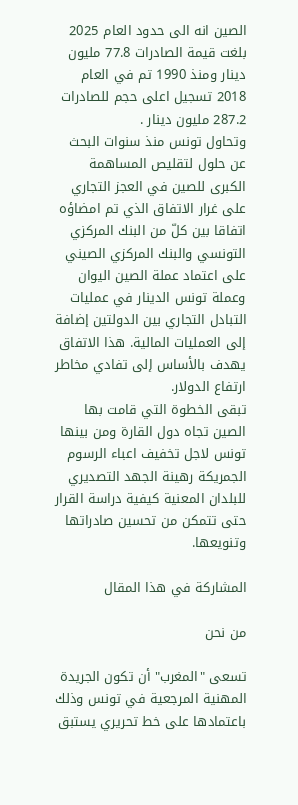الصين انه الى حدود العام 2025 بلغت قيمة الصادرات 77.8 مليون دينار ومنذ 1990 تم في العام 2018 تسجيل اعلى حجم للصادرات 287.2 مليون دينار .
وتحاول تونس منذ سنوات البحث عن حلول لتقليص المساهمة الكبرى للصين في العجز التجاري على غرار الاتفاق الذي تم امضاؤه اتفاقا بين كلّ من البنك المركزي التونسي والبنك المركزي الصيني على اعتماد عملة الصين اليوان وعملة تونس الدينار في عمليات التبادل التجاري بين الدولتين إضافة إلى العمليات المالية. هذا الاتفاق يهدف بالأساس إلى تفادي مخاطر ارتفاع الدولار.
تبقى الخطوة التي قامت بها الصين تجاه دول القارة ومن بينها تونس لاجل تخفيف اعباء الرسوم الجمريكة رهينة الجهد التصديري للبلدان المعنية كيفية دراسة القرار حتى تتمكن من تحسين صادراتها وتنويعها.

المشاركة في هذا المقال

من نحن

تسعى "المغرب" أن تكون الجريدة المهنية المرجعية في تونس وذلك باعتمادها على خط تحريري يستبق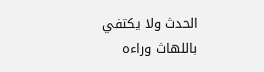الحدث ولا يكتفي باللهاث وراءه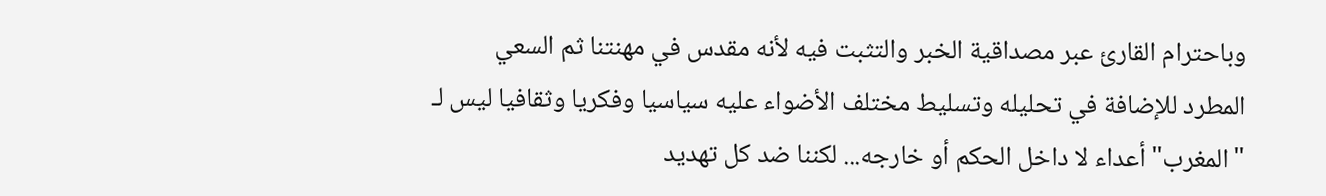وباحترام القارئ عبر مصداقية الخبر والتثبت فيه لأنه مقدس في مهنتنا ثم السعي المطرد للإضافة في تحليله وتسليط مختلف الأضواء عليه سياسيا وفكريا وثقافيا ليس لـ "المغرب" أعداء لا داخل الحكم أو خارجه... لكننا ضد كل تهديد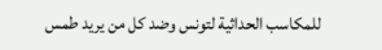للمكاسب الحداثية لتونس وضد كل من يريد طمس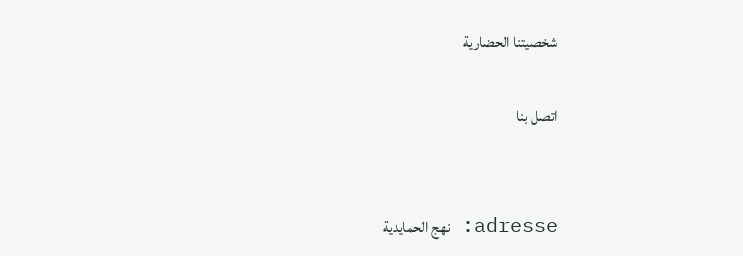شخصيتنا الحضارية

اتصل بنا


adresse: نهج الحمايدية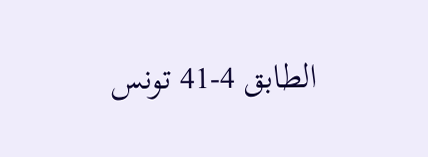الطابق 4-41 تونس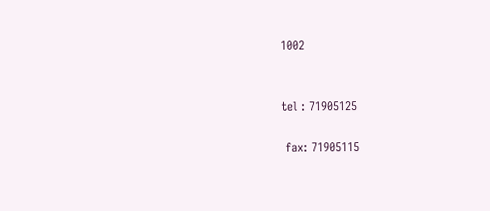1002


tel : 71905125

 fax: 71905115